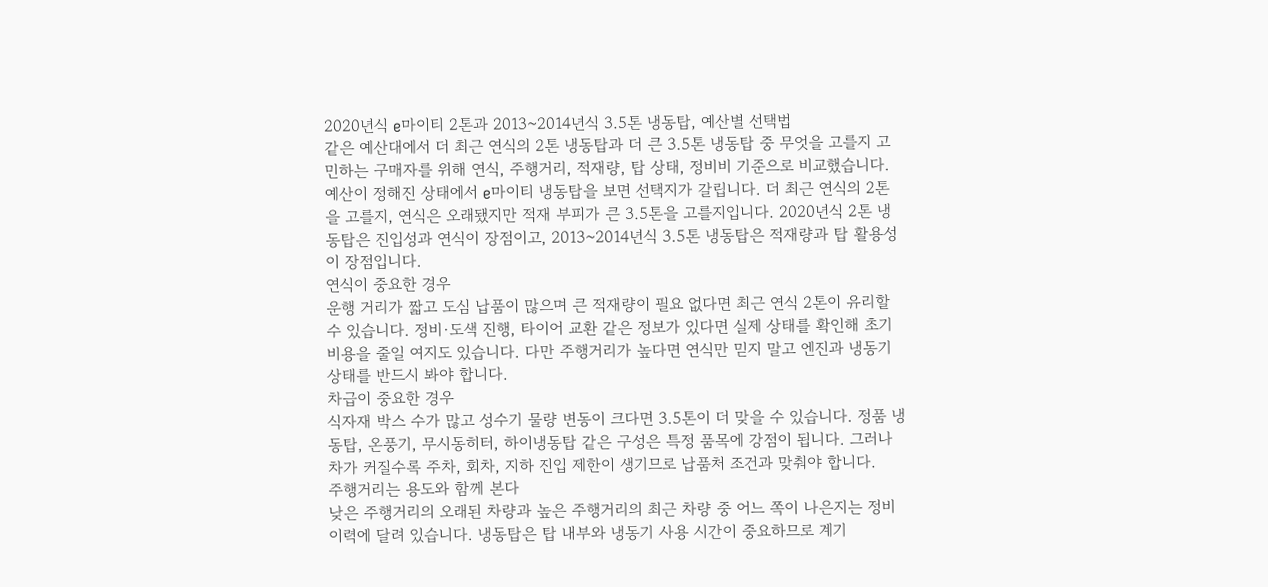2020년식 e마이티 2톤과 2013~2014년식 3.5톤 냉동탑, 예산별 선택법
같은 예산대에서 더 최근 연식의 2톤 냉동탑과 더 큰 3.5톤 냉동탑 중 무엇을 고를지 고민하는 구매자를 위해 연식, 주행거리, 적재량, 탑 상태, 정비비 기준으로 비교했습니다.
예산이 정해진 상태에서 e마이티 냉동탑을 보면 선택지가 갈립니다. 더 최근 연식의 2톤을 고를지, 연식은 오래됐지만 적재 부피가 큰 3.5톤을 고를지입니다. 2020년식 2톤 냉동탑은 진입성과 연식이 장점이고, 2013~2014년식 3.5톤 냉동탑은 적재량과 탑 활용성이 장점입니다.
연식이 중요한 경우
운행 거리가 짧고 도심 납품이 많으며 큰 적재량이 필요 없다면 최근 연식 2톤이 유리할 수 있습니다. 정비·도색 진행, 타이어 교환 같은 정보가 있다면 실제 상태를 확인해 초기 비용을 줄일 여지도 있습니다. 다만 주행거리가 높다면 연식만 믿지 말고 엔진과 냉동기 상태를 반드시 봐야 합니다.
차급이 중요한 경우
식자재 박스 수가 많고 성수기 물량 변동이 크다면 3.5톤이 더 맞을 수 있습니다. 정품 냉동탑, 온풍기, 무시동히터, 하이냉동탑 같은 구성은 특정 품목에 강점이 됩니다. 그러나 차가 커질수록 주차, 회차, 지하 진입 제한이 생기므로 납품처 조건과 맞춰야 합니다.
주행거리는 용도와 함께 본다
낮은 주행거리의 오래된 차량과 높은 주행거리의 최근 차량 중 어느 쪽이 나은지는 정비 이력에 달려 있습니다. 냉동탑은 탑 내부와 냉동기 사용 시간이 중요하므로 계기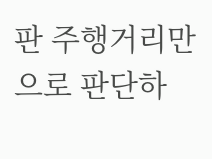판 주행거리만으로 판단하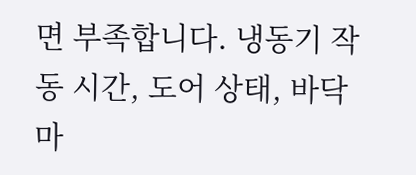면 부족합니다. 냉동기 작동 시간, 도어 상태, 바닥 마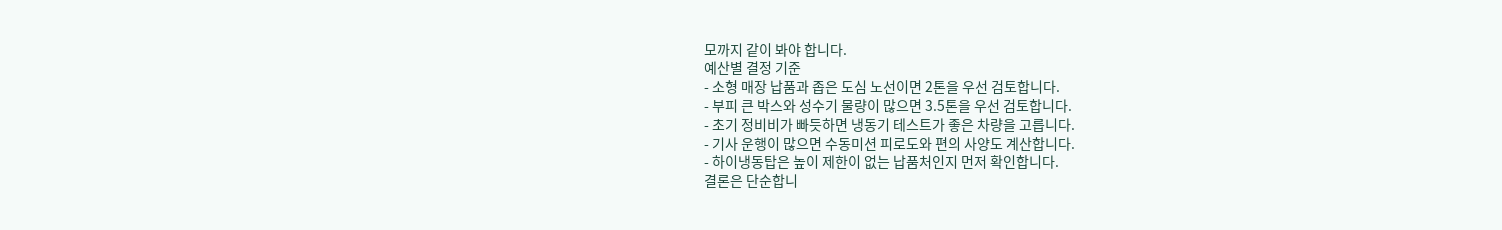모까지 같이 봐야 합니다.
예산별 결정 기준
- 소형 매장 납품과 좁은 도심 노선이면 2톤을 우선 검토합니다.
- 부피 큰 박스와 성수기 물량이 많으면 3.5톤을 우선 검토합니다.
- 초기 정비비가 빠듯하면 냉동기 테스트가 좋은 차량을 고릅니다.
- 기사 운행이 많으면 수동미션 피로도와 편의 사양도 계산합니다.
- 하이냉동탑은 높이 제한이 없는 납품처인지 먼저 확인합니다.
결론은 단순합니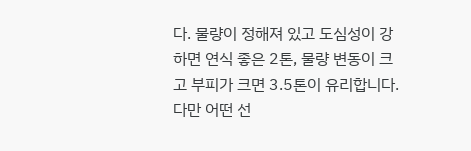다. 물량이 정해져 있고 도심성이 강하면 연식 좋은 2톤, 물량 변동이 크고 부피가 크면 3.5톤이 유리합니다. 다만 어떤 선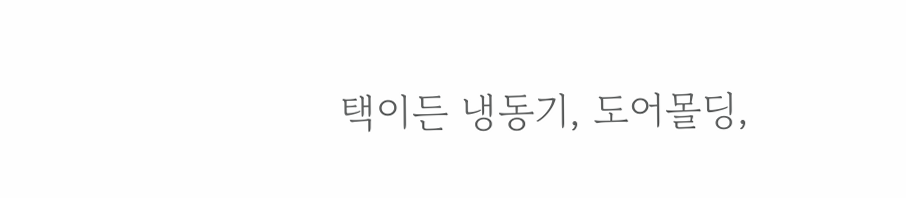택이든 냉동기, 도어몰딩,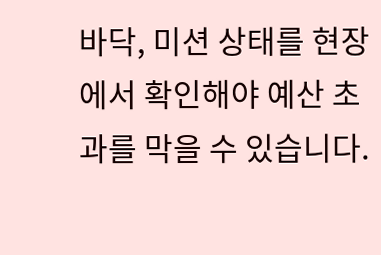바닥, 미션 상태를 현장에서 확인해야 예산 초과를 막을 수 있습니다.